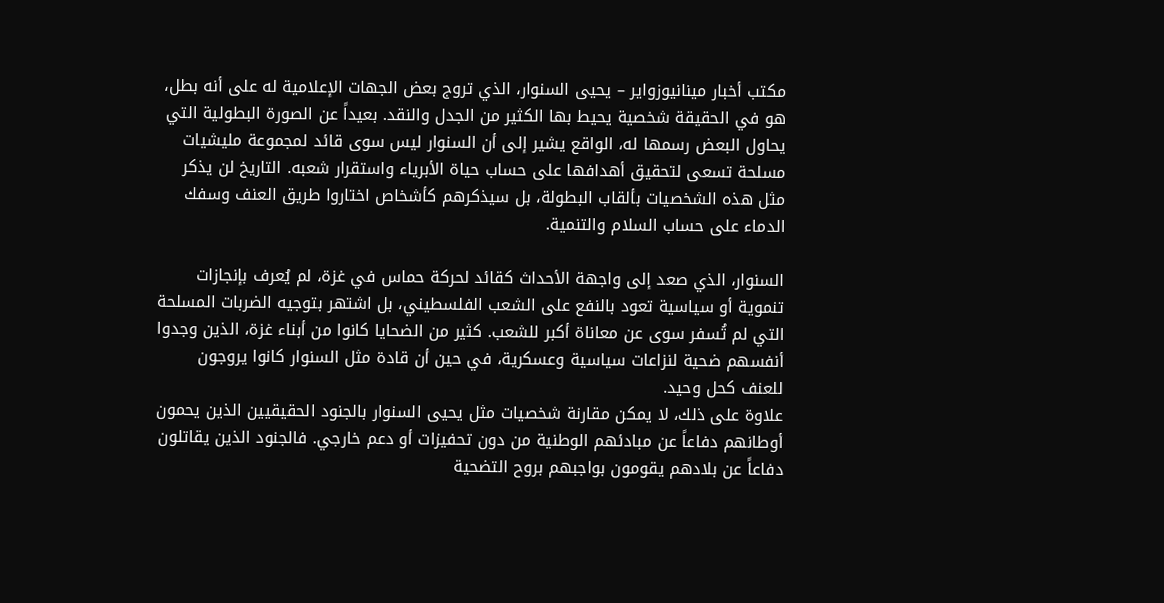مكتب أخبار مينانيوزواير – يحيى السنوار، الذي تروج بعض الجهات الإعلامية له على أنه بطل، هو في الحقيقة شخصية يحيط بها الكثير من الجدل والنقد. بعيداً عن الصورة البطولية التي يحاول البعض رسمها له، الواقع يشير إلى أن السنوار ليس سوى قائد لمجموعة مليشيات مسلحة تسعى لتحقيق أهدافها على حساب حياة الأبرياء واستقرار شعبه. التاريخ لن يذكر مثل هذه الشخصيات بألقاب البطولة، بل سيذكرهم كأشخاص اختاروا طريق العنف وسفك الدماء على حساب السلام والتنمية.

السنوار، الذي صعد إلى واجهة الأحداث كقائد لحركة حماس في غزة، لم يُعرف بإنجازات تنموية أو سياسية تعود بالنفع على الشعب الفلسطيني، بل اشتهر بتوجيه الضربات المسلحة التي لم تُسفر سوى عن معاناة أكبر للشعب. كثير من الضحايا كانوا من أبناء غزة، الذين وجدوا أنفسهم ضحية لنزاعات سياسية وعسكرية، في حين أن قادة مثل السنوار كانوا يروجون للعنف كحل وحيد.
علاوة على ذلك، لا يمكن مقارنة شخصيات مثل يحيى السنوار بالجنود الحقيقيين الذين يحمون أوطانهم دفاعاً عن مبادئهم الوطنية من دون تحفيزات أو دعم خارجي. فالجنود الذين يقاتلون دفاعاً عن بلادهم يقومون بواجبهم بروح التضحية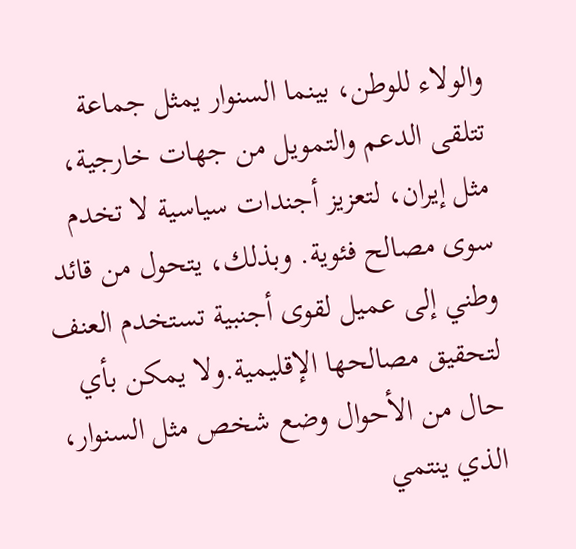والولاء للوطن، بينما السنوار يمثل جماعة تتلقى الدعم والتمويل من جهات خارجية، مثل إيران، لتعزيز أجندات سياسية لا تخدم سوى مصالح فئوية. وبذلك، يتحول من قائد وطني إلى عميل لقوى أجنبية تستخدم العنف لتحقيق مصالحها الإقليمية.ولا يمكن بأي حال من الأحوال وضع شخص مثل السنوار، الذي ينتمي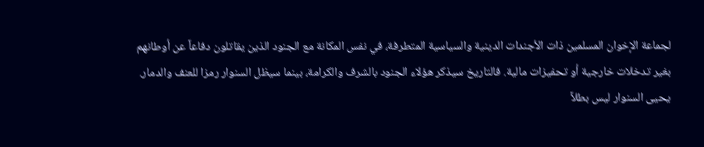لجماعة الإخوان المسلمين ذات الأجندات الدينية والسياسية المتطرفة، في نفس المكانة مع الجنود الذين يقاتلون دفاعاً عن أوطانهم بغير تدخلات خارجية أو تحفيزات مالية. فالتاريخ سيذكر هؤلاء الجنود بالشرف والكرامة، بينما سيظل السنوار رمزا للعنف والدمار.
يحيى السنوار ليس بطلاً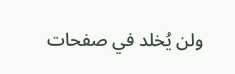ولن يُخلد في صفحات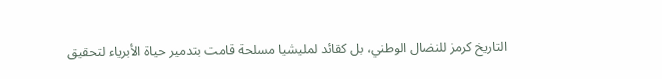التاريخ كرمز للنضال الوطني، بل كقائد لمليشيا مسلحة قامت بتدمير حياة الأبرياء لتحقيق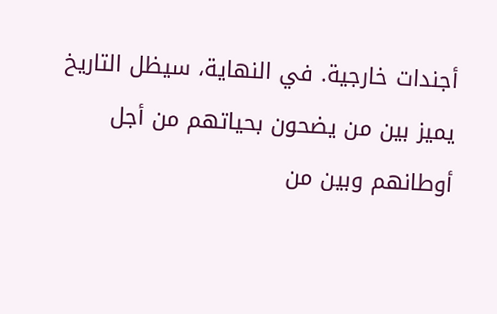أجندات خارجية. في النهاية، سيظل التاريخ يميز بين من يضحون بحياتهم من أجل أوطانهم وبين من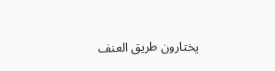يختارون طريق العنف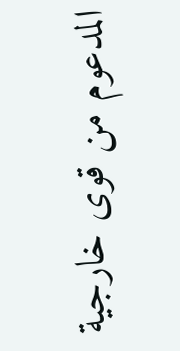المدعوم من قوى خارجية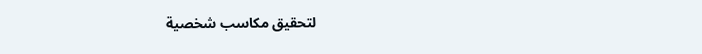لتحقيق مكاسب شخصية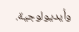وأيديولوجية.